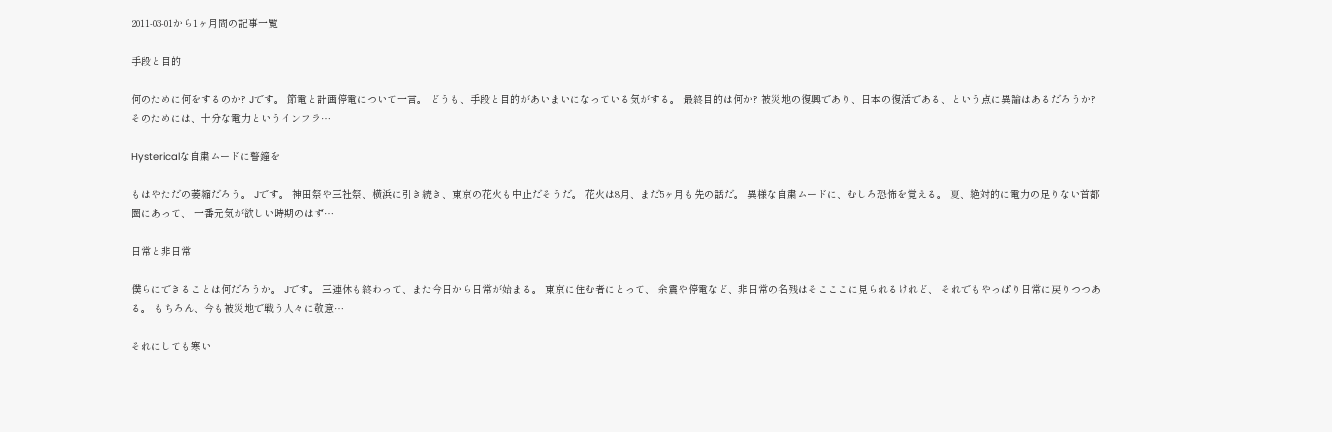2011-03-01から1ヶ月間の記事一覧

手段と目的

何のために何をするのか? Jです。 節電と計画停電について一言。 どうも、手段と目的があいまいになっている気がする。 最終目的は何か? 被災地の復興であり、日本の復活である、という点に異論はあるだろうか? そのためには、十分な電力というインフラ…

Hystericalな自粛ムードに警鐘を

もはやただの萎縮だろう。 Jです。 神田祭や三社祭、横浜に引き続き、東京の花火も中止だそうだ。 花火は8月、まだ5ヶ月も先の話だ。 異様な自粛ムードに、むしろ恐怖を覚える。 夏、絶対的に電力の足りない首都圏にあって、 一番元気が欲しい時期のはず…

日常と非日常

僕らにできることは何だろうか。 Jです。 三連休も終わって、また今日から日常が始まる。 東京に住む者にとって、 余震や停電など、非日常の名残はそこここに見られるけれど、 それでもやっぱり日常に戻りつつある。 もちろん、今も被災地で戦う人々に敬意…

それにしても寒い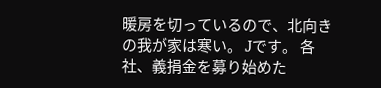暖房を切っているので、北向きの我が家は寒い。 Jです。 各社、義捐金を募り始めた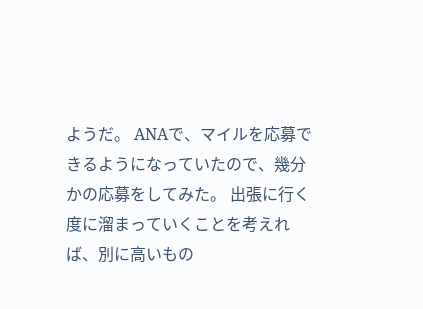ようだ。 ANAで、マイルを応募できるようになっていたので、幾分かの応募をしてみた。 出張に行く度に溜まっていくことを考えれば、別に高いもの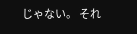じゃない。 それ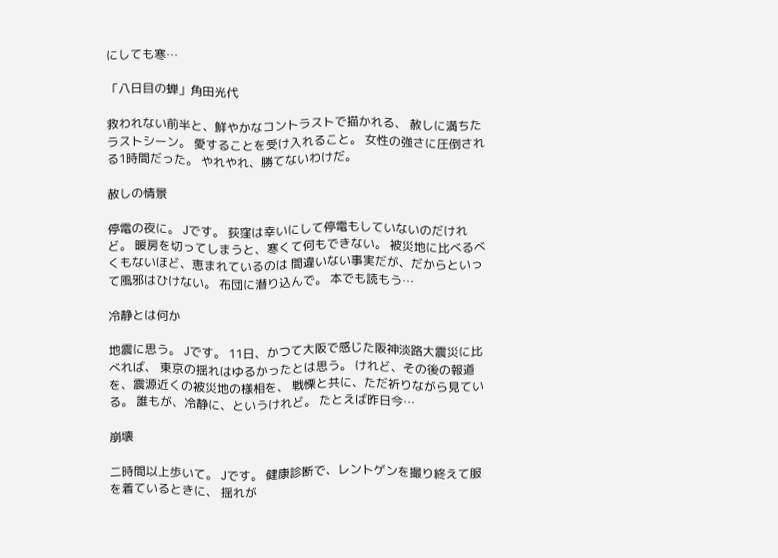にしても寒…

「八日目の蝉」角田光代

救われない前半と、鮮やかなコントラストで描かれる、 赦しに満ちたラストシーン。 愛することを受け入れること。 女性の強さに圧倒される1時間だった。 やれやれ、勝てないわけだ。

赦しの情景

停電の夜に。 Jです。 荻窪は幸いにして停電もしていないのだけれど。 暖房を切ってしまうと、寒くて何もできない。 被災地に比べるべくもないほど、恵まれているのは 間違いない事実だが、だからといって風邪はひけない。 布団に潜り込んで。 本でも読もう…

冷静とは何か

地震に思う。 Jです。 11日、かつて大阪で感じた阪神淡路大震災に比べれば、 東京の揺れはゆるかったとは思う。 けれど、その後の報道を、震源近くの被災地の様相を、 戦慄と共に、ただ祈りながら見ている。 誰もが、冷静に、というけれど。 たとえば昨日今…

崩壊

二時間以上歩いて。 Jです。 健康診断で、レントゲンを撮り終えて服を着ているときに、 揺れが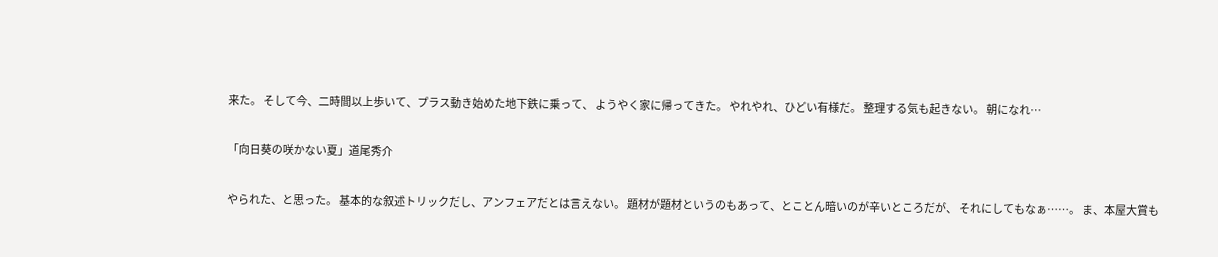来た。 そして今、二時間以上歩いて、プラス動き始めた地下鉄に乗って、 ようやく家に帰ってきた。 やれやれ、ひどい有様だ。 整理する気も起きない。 朝になれ…

「向日葵の咲かない夏」道尾秀介

やられた、と思った。 基本的な叙述トリックだし、アンフェアだとは言えない。 題材が題材というのもあって、とことん暗いのが辛いところだが、 それにしてもなぁ……。 ま、本屋大賞も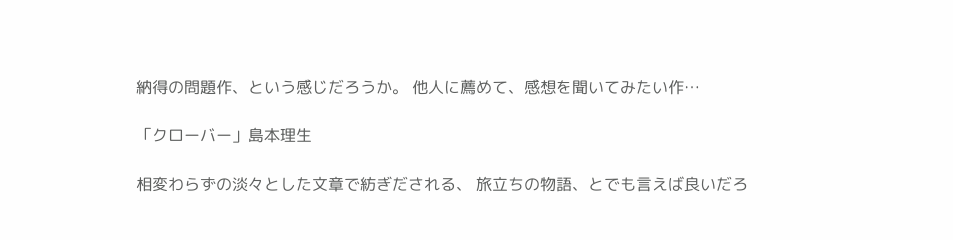納得の問題作、という感じだろうか。 他人に薦めて、感想を聞いてみたい作…

「クローバー」島本理生

相変わらずの淡々とした文章で紡ぎだされる、 旅立ちの物語、とでも言えば良いだろ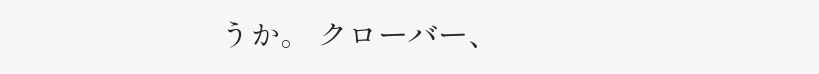うか。 クローバー、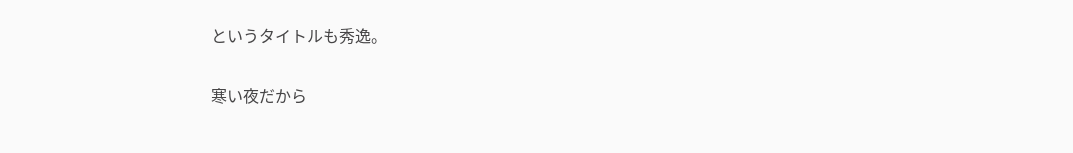というタイトルも秀逸。

寒い夜だから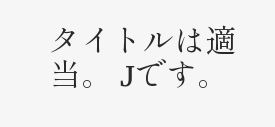タイトルは適当。 Jです。